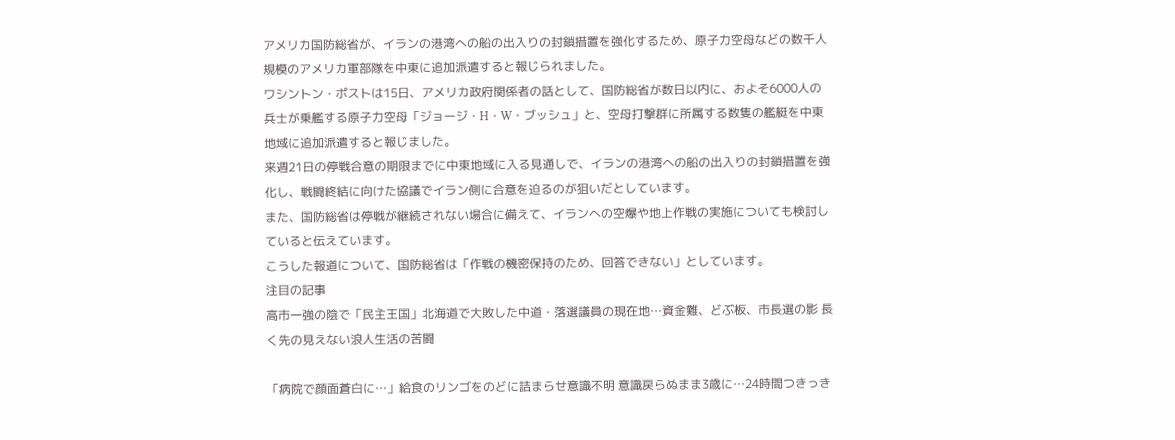アメリカ国防総省が、イランの港湾への船の出入りの封鎖措置を強化するため、原子力空母などの数千人規模のアメリカ軍部隊を中東に追加派遣すると報じられました。
ワシントン・ポストは15日、アメリカ政府関係者の話として、国防総省が数日以内に、およそ6000人の兵士が乗艦する原子力空母「ジョージ・H・W・ブッシュ」と、空母打撃群に所属する数隻の艦艇を中東地域に追加派遣すると報じました。
来週21日の停戦合意の期限までに中東地域に入る見通しで、イランの港湾への船の出入りの封鎖措置を強化し、戦闘終結に向けた協議でイラン側に合意を迫るのが狙いだとしています。
また、国防総省は停戦が継続されない場合に備えて、イランへの空爆や地上作戦の実施についても検討していると伝えています。
こうした報道について、国防総省は「作戦の機密保持のため、回答できない」としています。
注目の記事
高市一強の陰で「民主王国」北海道で大敗した中道・落選議員の現在地…資金難、どぶ板、市長選の影 長く先の見えない浪人生活の苦闘

「病院で顔面蒼白に…」給食のリンゴをのどに詰まらせ意識不明 意識戻らぬまま3歳に…24時間つきっき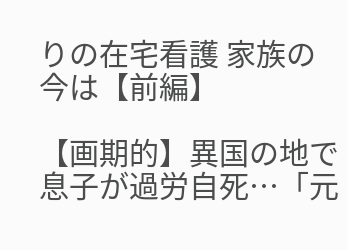りの在宅看護 家族の今は【前編】

【画期的】異国の地で息子が過労自死…「元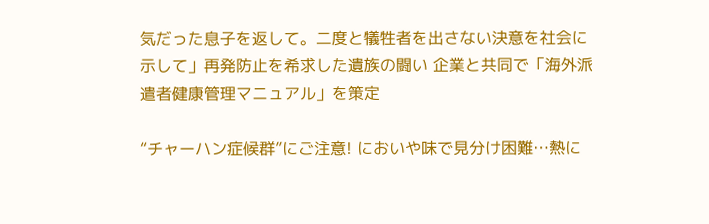気だった息子を返して。二度と犠牲者を出さない決意を社会に示して」再発防止を希求した遺族の闘い 企業と共同で「海外派遣者健康管理マニュアル」を策定

“チャーハン症候群”にご注意! においや味で見分け困難…熱に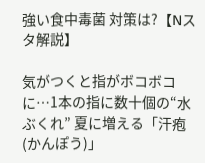強い食中毒菌 対策は?【Nスタ解説】

気がつくと指がボコボコに…1本の指に数十個の“水ぶくれ” 夏に増える「汗疱(かんぽう)」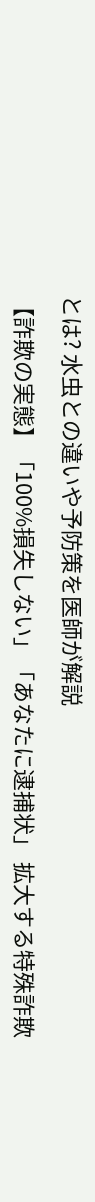とは? 水虫との違いや予防策を医師が解説

【詐欺の実態】「100%損失しない」「あなたに逮捕状」 拡大する特殊詐欺